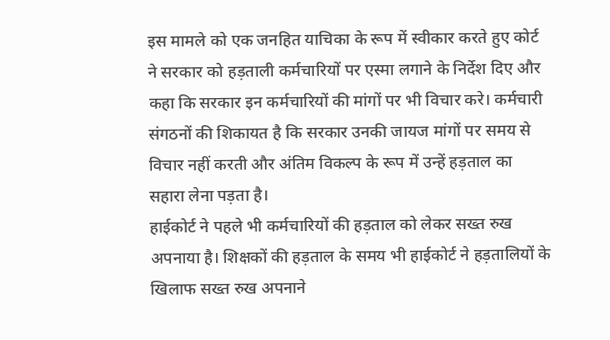इस मामले को एक जनहित याचिका के रूप में स्वीकार करते हुए कोर्ट ने सरकार को हड़ताली कर्मचारियों पर एस्मा लगाने के निर्देश दिए और कहा कि सरकार इन कर्मचारियों की मांगों पर भी विचार करे। कर्मचारी संगठनों की शिकायत है कि सरकार उनकी जायज मांगों पर समय से विचार नहीं करती और अंतिम विकल्प के रूप में उन्हें हड़ताल का सहारा लेना पड़ता है।
हाईकोर्ट ने पहले भी कर्मचारियों की हड़ताल को लेकर सख्त रुख अपनाया है। शिक्षकों की हड़ताल के समय भी हाईकोर्ट ने हड़तालियों के खिलाफ सख्त रुख अपनाने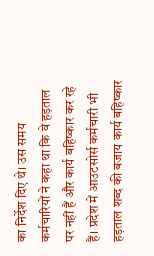का निर्देश दिए थे। उस समय कर्मचारियों ने कहा था कि वे हड़ताल पर नहीं हैं और कार्य बहिष्कार कर रहे हैं। प्रदेश में आउटसोर्स कर्मचारी भी हड़ताल शब्द की बजाय कार्य बहिष्कार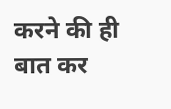करने की ही बात कर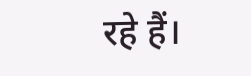रहे हैं।